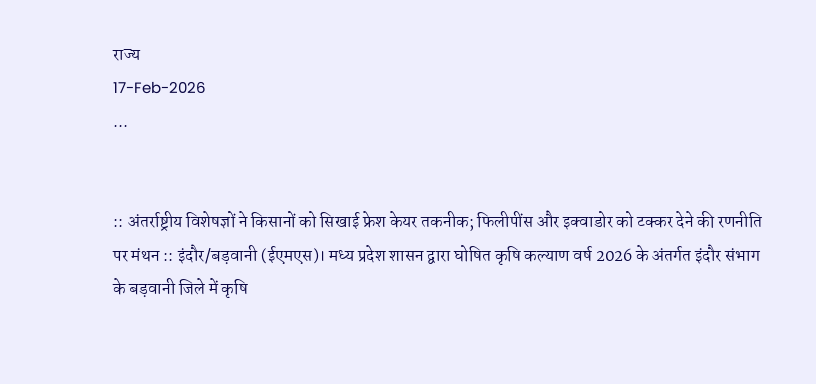राज्य
17-Feb-2026
...


:: अंतर्राष्ट्रीय विशेषज्ञों ने किसानों को सिखाई फ्रेश केयर तकनीक; फिलीपींस और इक्वाडोर को टक्कर देने की रणनीति पर मंथन :: इंदौर/बड़वानी (ईएमएस)। मध्य प्रदेश शासन द्वारा घोषित कृषि कल्याण वर्ष 2026 के अंतर्गत इंदौर संभाग के बड़वानी जिले में कृषि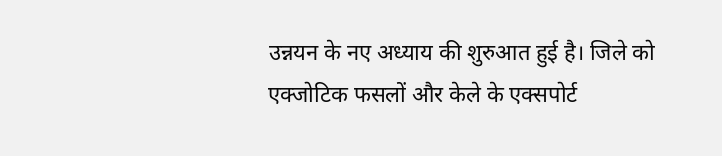उन्नयन के नए अध्याय की शुरुआत हुई है। जिले को एक्जोटिक फसलों और केले के एक्सपोर्ट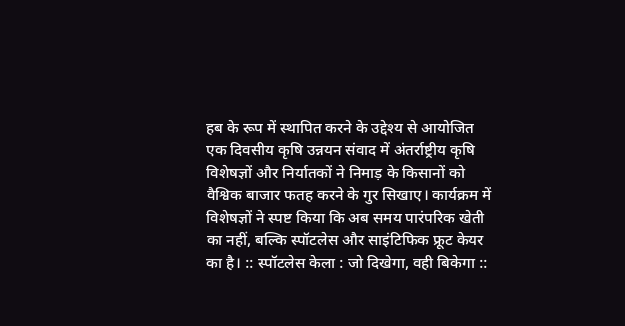हब के रूप में स्थापित करने के उद्देश्य से आयोजित एक दिवसीय कृषि उन्नयन संवाद में अंतर्राष्ट्रीय कृषि विशेषज्ञों और निर्यातकों ने निमाड़ के किसानों को वैश्विक बाजार फतह करने के गुर सिखाए। कार्यक्रम में विशेषज्ञों ने स्पष्ट किया कि अब समय पारंपरिक खेती का नहीं, बल्कि स्पॉटलेस और साइंटिफिक फ्रूट केयर का है। :: स्पॉटलेस केला : जो दिखेगा, वही बिकेगा ::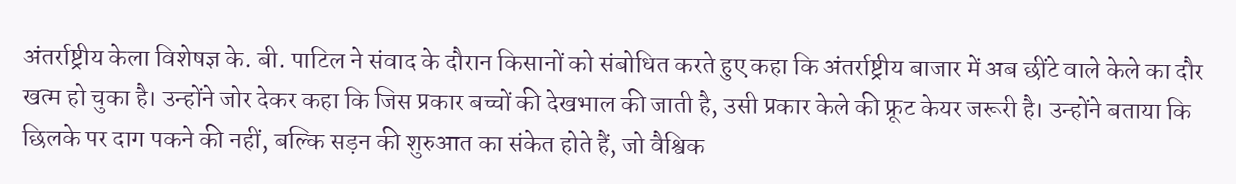अंतर्राष्ट्रीय केला विशेषज्ञ के. बी. पाटिल ने संवाद के दौरान किसानों को संबोधित करते हुए कहा कि अंतर्राष्ट्रीय बाजार में अब छींटे वाले केले का दौर खत्म हो चुका है। उन्होंने जोर देकर कहा कि जिस प्रकार बच्चों की देखभाल की जाती है, उसी प्रकार केले की फ्रूट केयर जरूरी है। उन्होंने बताया कि छिलके पर दाग पकने की नहीं, बल्कि सड़न की शुरुआत का संकेत होते हैं, जो वैश्विक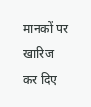मानकों पर खारिज कर दिए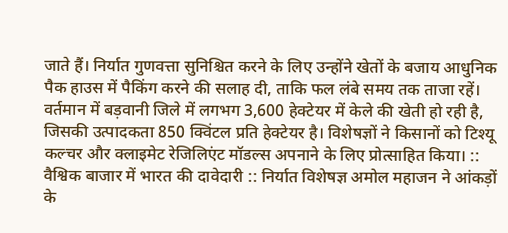जाते हैं। निर्यात गुणवत्ता सुनिश्चित करने के लिए उन्होंने खेतों के बजाय आधुनिक पैक हाउस में पैकिंग करने की सलाह दी, ताकि फल लंबे समय तक ताजा रहें। वर्तमान में बड़वानी जिले में लगभग 3,600 हेक्टेयर में केले की खेती हो रही है, जिसकी उत्पादकता 850 क्विंटल प्रति हेक्टेयर है। विशेषज्ञों ने किसानों को टिश्यू कल्चर और क्लाइमेट रेजिलिएंट मॉडल्स अपनाने के लिए प्रोत्साहित किया। :: वैश्विक बाजार में भारत की दावेदारी :: निर्यात विशेषज्ञ अमोल महाजन ने आंकड़ों के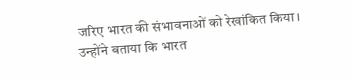जरिए भारत की संभावनाओं को रेखांकित किया। उन्होंने बताया कि भारत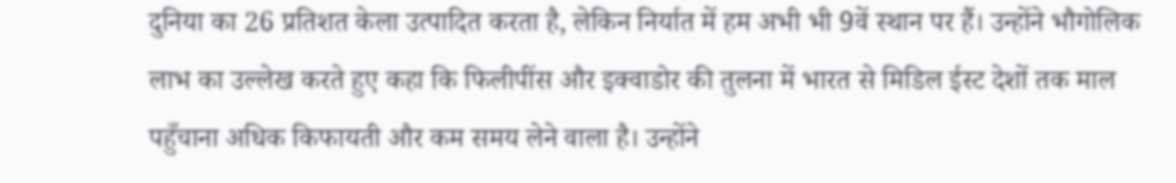दुनिया का 26 प्रतिशत केला उत्पादित करता है, लेकिन निर्यात में हम अभी भी 9वें स्थान पर हैं। उन्होंने भौगोलिक लाभ का उल्लेख करते हुए कहा कि फिलीपींस और इक्वाडोर की तुलना में भारत से मिडिल ईस्ट देशों तक माल पहुँचाना अधिक किफायती और कम समय लेने वाला है। उन्होंने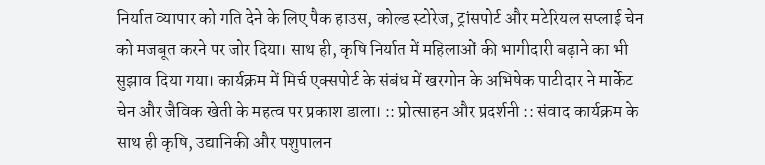निर्यात व्यापार को गति देने के लिए पैक हाउस, कोल्ड स्टोरेज, ट्रांसपोर्ट और मटेरियल सप्लाई चेन को मजबूत करने पर जोर दिया। साथ ही, कृषि निर्यात में महिलाओं की भागीदारी बढ़ाने का भी सुझाव दिया गया। कार्यक्रम में मिर्च एक्सपोर्ट के संबंध में खरगोन के अभिषेक पाटीदार ने मार्केट चेन और जैविक खेती के महत्व पर प्रकाश डाला। :: प्रोत्साहन और प्रदर्शनी :: संवाद कार्यक्रम के साथ ही कृषि, उद्यानिकी और पशुपालन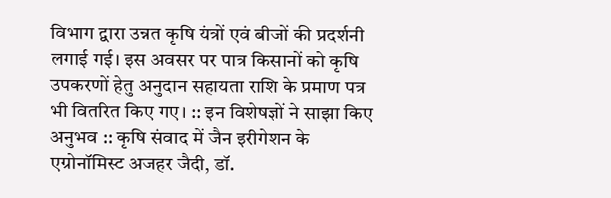विभाग द्वारा उन्नत कृषि यंत्रों एवं बीजों की प्रदर्शनी लगाई गई। इस अवसर पर पात्र किसानों को कृषि उपकरणों हेतु अनुदान सहायता राशि के प्रमाण पत्र भी वितरित किए गए। :: इन विशेषज्ञों ने साझा किए अनुभव :: कृषि संवाद में जैन इरीगेशन के एग्रोनॉमिस्ट अजहर जैदी, डॉ.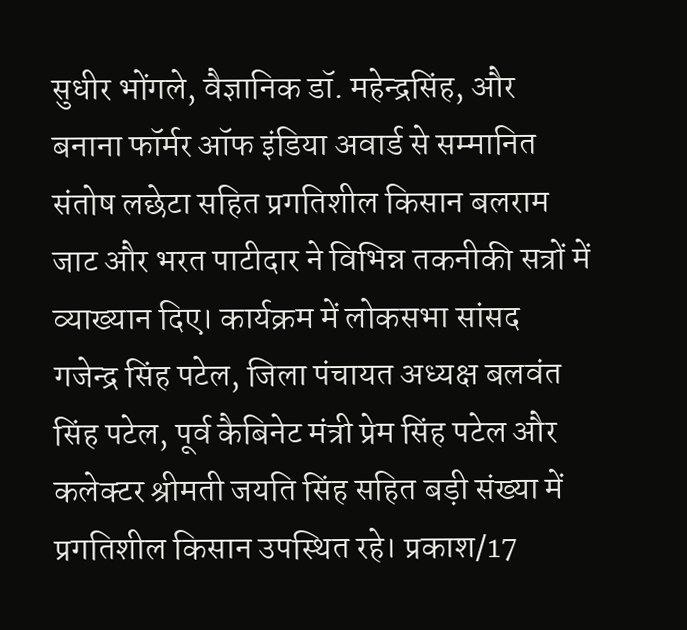सुधीर भोंगले, वैज्ञानिक डॉ. महेन्द्रसिंह, और बनाना फॉर्मर ऑफ इंडिया अवार्ड से सम्मानित संतोष लछेटा सहित प्रगतिशील किसान बलराम जाट और भरत पाटीदार ने विभिन्न तकनीकी सत्रों में व्याख्यान दिए। कार्यक्रम में लोकसभा सांसद गजेन्द्र सिंह पटेल, जिला पंचायत अध्यक्ष बलवंत सिंह पटेल, पूर्व कैबिनेट मंत्री प्रेम सिंह पटेल और कलेक्टर श्रीमती जयति सिंह सहित बड़ी संख्या में प्रगतिशील किसान उपस्थित रहे। प्रकाश/17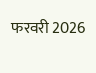फरवरी 2026